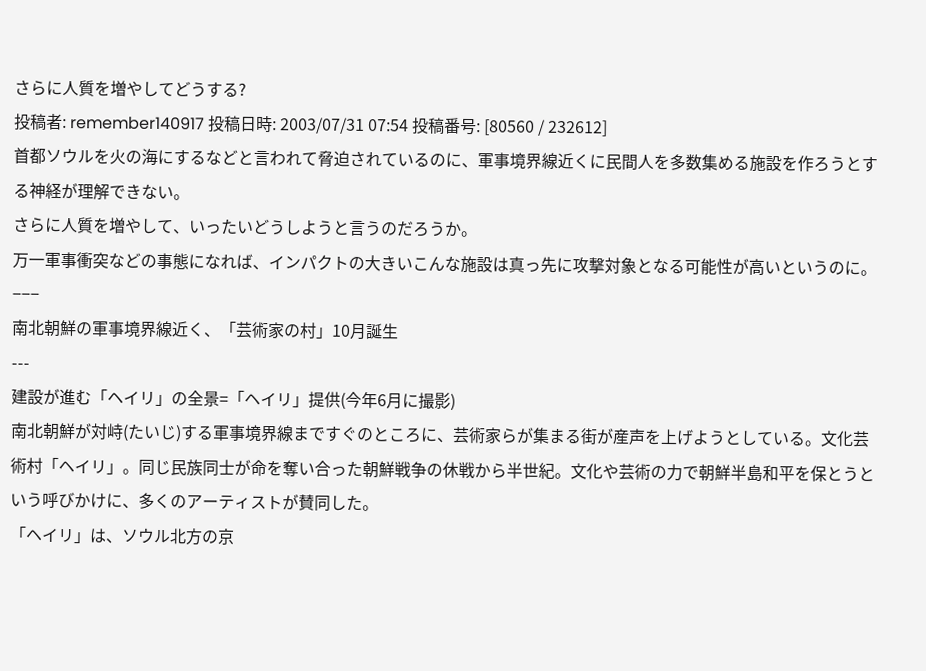さらに人質を増やしてどうする?
投稿者: remember140917 投稿日時: 2003/07/31 07:54 投稿番号: [80560 / 232612]
首都ソウルを火の海にするなどと言われて脅迫されているのに、軍事境界線近くに民間人を多数集める施設を作ろうとする神経が理解できない。
さらに人質を増やして、いったいどうしようと言うのだろうか。
万一軍事衝突などの事態になれば、インパクトの大きいこんな施設は真っ先に攻撃対象となる可能性が高いというのに。
−−−
南北朝鮮の軍事境界線近く、「芸術家の村」10月誕生
---
建設が進む「ヘイリ」の全景=「ヘイリ」提供(今年6月に撮影)
南北朝鮮が対峙(たいじ)する軍事境界線まですぐのところに、芸術家らが集まる街が産声を上げようとしている。文化芸術村「ヘイリ」。同じ民族同士が命を奪い合った朝鮮戦争の休戦から半世紀。文化や芸術の力で朝鮮半島和平を保とうという呼びかけに、多くのアーティストが賛同した。
「ヘイリ」は、ソウル北方の京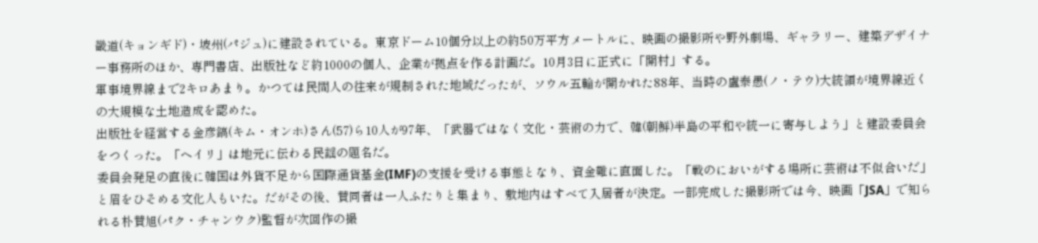畿道(キョンギド)・坡州(パジュ)に建設されている。東京ドーム10個分以上の約50万平方メートルに、映画の撮影所や野外劇場、ギャラリー、建築デザイナー事務所のほか、専門書店、出版社など約1000の個人、企業が拠点を作る計画だ。10月3日に正式に「開村」する。
軍事境界線まで2キロあまり。かつては民間人の往来が規制された地域だったが、ソウル五輪が開かれた88年、当時の盧泰愚(ノ・テウ)大統領が境界線近くの大規模な土地造成を認めた。
出版社を経営する金彦鎬(キム・オンホ)さん(57)ら10人が97年、「武器ではなく文化・芸術の力で、韓(朝鮮)半島の平和や統一に寄与しよう」と建設委員会をつくった。「ヘイリ」は地元に伝わる民謡の題名だ。
委員会発足の直後に韓国は外貨不足から国際通貨基金(IMF)の支援を受ける事態となり、資金難に直面した。「戦のにおいがする場所に芸術は不似合いだ」と眉をひそめる文化人もいた。だがその後、賛同者は一人ふたりと集まり、敷地内はすべて入居者が決定。一部完成した撮影所では今、映画「JSA」で知られる朴賛旭(パク・チャンウク)監督が次回作の撮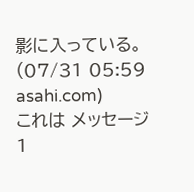影に入っている。 (07/31 05:59
asahi.com)
これは メッセージ 1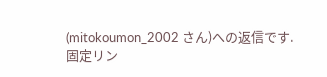(mitokoumon_2002 さん)への返信です.
固定リン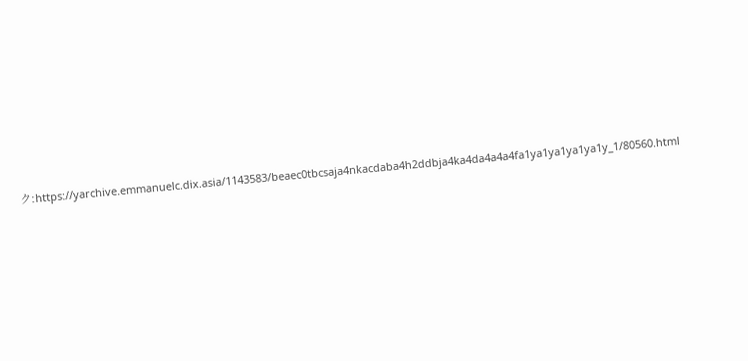ク:https://yarchive.emmanuelc.dix.asia/1143583/beaec0tbcsaja4nkacdaba4h2ddbja4ka4da4a4a4fa1ya1ya1ya1ya1y_1/80560.html